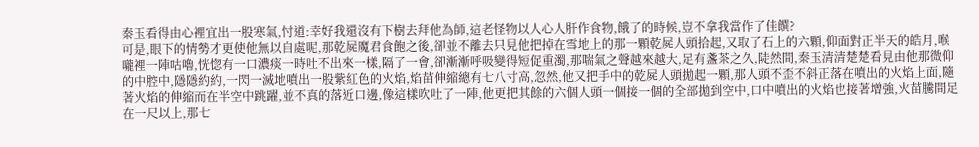秦玉看得由心裡宜出一股寒氣,忖道:幸好我還沒有下樹去拜他為師,這老怪物以人心人肝作食物,餓了的時候,豈不拿我當作了佳饌?
可是,眼下的情勢才更使他無以自處呢,那乾屍魔君食飽之後,卻並不離去只見他把掉在雪地上的那一顆乾屍人頭拾起,又取了石上的六顆,仰面對正半天的皓月,喉嚨裡一陣咕嚕,恍惚有一口濃痰一時吐不出來一樣,隔了一會,卻漸漸呼吸變得短促重濁,那喘氣之聲越來越大,足有盞茶之久,陡然間,秦玉清清楚楚看見由他那微仰的中腔中,隱隱約約,一閃一滅地噴出一股紫紅色的火焰,焰苗伸縮總有七八寸高,忽然,他又把手中的乾屍人頭拋起一顆,那人頭不歪不斜正落在噴出的火焰上面,隨著火焰的伸縮而在半空中跳躍,並不真的落近口邊,像這樣吹吐了一陣,他更把其餘的六個人頭一個接一個的全部拋到空中,口中噴出的火焰也接著增強,火苗騰間足在一尺以上,那七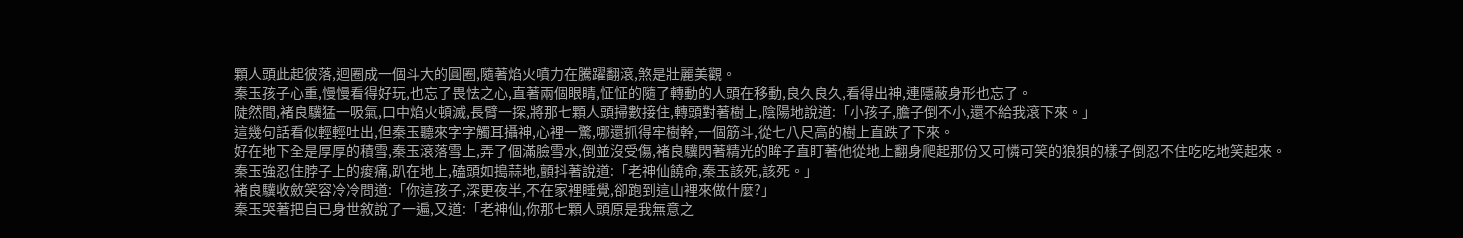顆人頭此起彼落,迴圈成一個斗大的圓圈,隨著焰火噴力在騰躍翻滾,煞是壯麗美觀。
秦玉孩子心重,慢慢看得好玩,也忘了畏怯之心,直著兩個眼睛,怔怔的隨了轉動的人頭在移動,良久良久,看得出神,連隱蔽身形也忘了。
陡然間,褚良驥猛一吸氣,口中焰火頓滅,長臂一探,將那七顆人頭掃數接住,轉頭對著樹上,陰陽地說道:「小孩子,膽子倒不小,還不給我滾下來。」
這幾句話看似輕輕吐出,但秦玉聽來字字觸耳攝神,心裡一驚,哪還抓得牢樹幹,一個筋斗,從七八尺高的樹上直跌了下來。
好在地下全是厚厚的積雪,秦玉滾落雪上,弄了個滿臉雪水,倒並沒受傷,褚良驥閃著精光的眸子直盯著他從地上翻身爬起那份又可憐可笑的狼狽的樣子倒忍不住吃吃地笑起來。
秦玉強忍住脖子上的痠痛,趴在地上,磕頭如搗蒜地,顫抖著說道:「老神仙饒命,秦玉該死,該死。」
褚良驥收斂笑容冷冷問道:「你這孩子,深更夜半,不在家裡睡覺,卻跑到這山裡來做什麼?」
秦玉哭著把自已身世敘說了一遍,又道:「老神仙,你那七顆人頭原是我無意之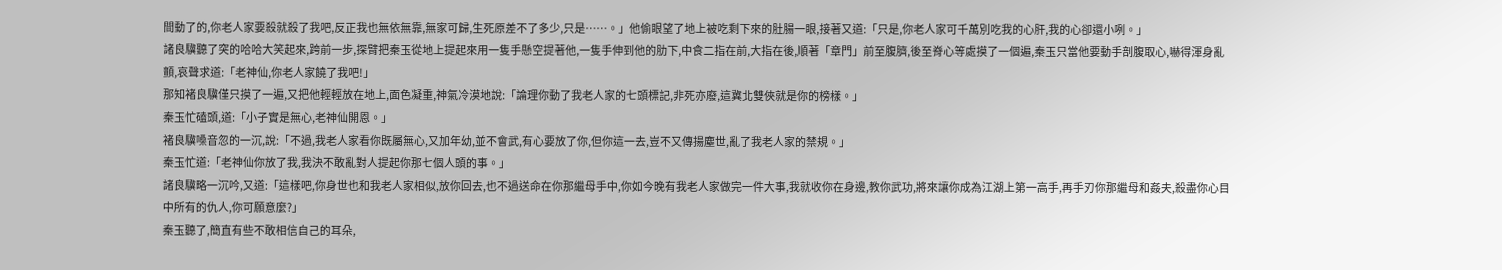間動了的,你老人家要殺就殺了我吧,反正我也無依無靠,無家可歸,生死原差不了多少,只是……。」他偷眼望了地上被吃剩下來的肚腸一眼,接著又道:「只是,你老人家可千萬別吃我的心肝,我的心卻還小咧。」
諸良驥聽了突的哈哈大笑起來,跨前一步,探臂把秦玉從地上提起來用一隻手懸空提著他,一隻手伸到他的肋下,中食二指在前,大指在後,順著「章門」前至腹臍,後至脊心等處摸了一個遍,秦玉只當他要動手剖腹取心,嚇得渾身亂顫,哀聲求道:「老神仙,你老人家饒了我吧!」
那知褚良驥僅只摸了一遍,又把他輕輕放在地上,面色凝重,神氣冷漠地說:「論理你動了我老人家的七頭標記,非死亦廢,這冀北雙俠就是你的榜樣。」
秦玉忙磕頭,道:「小子實是無心,老神仙開恩。」
褚良驥嗓音忽的一沉,說:「不過,我老人家看你既屬無心,又加年幼,並不會武,有心要放了你,但你這一去,豈不又傳揚塵世,亂了我老人家的禁規。」
秦玉忙道:「老神仙你放了我,我決不敢亂對人提起你那七個人頭的事。」
諸良驥略一沉吟,又道:「這樣吧,你身世也和我老人家相似,放你回去,也不過送命在你那繼母手中,你如今晚有我老人家做完一件大事,我就收你在身邊,教你武功,將來讓你成為江湖上第一高手,再手刃你那繼母和姦夫,殺盡你心目中所有的仇人,你可願意麼?」
秦玉聽了,簡直有些不敢相信自己的耳朵,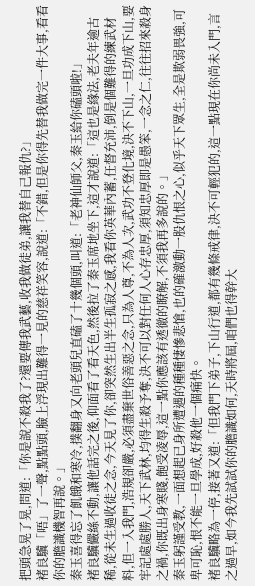把頭急晃了晃,問道:「你是說不殺我了?還要傳我武藝,收我做徒弟,讓我替自己報仇?」
褚良驥「唔」了一聲,點點頭,臉上浮現出難得一見的慈祥笑容,說道:「不錯,但是你得先替我做完一件大事,看看你的膽識機智再說。」
秦玉喜得忘了飢餓和寒冷,撲翻身又向老頭兒直磕了十幾個頭,叫道:「老神仙師父,秦玉給你磕頭啦!」
褚良驥儼絲不動,讓他話完之後,仰面看了看天色,然後拉了秦玉席地坐下,這才說道:「這也是緣法,老夫年逾古稀,從未生過收徒之念,今天見了你,卻突然生出半生孤寂之感,我看你英華內蓄,任督充沛,倒是個難得的練武材料,但一入我門,浩規卻嚴,必須盡棄世俗善惡之念,只為人尊,不為人次,武功不登化境,決不下山,一旦功成下山,要牢記處處勝人,天下武林,均得生殺予奪,決不可以對任何人心存忠厚,須知忠厚即是愚笨,一念之仁,往往招來殺身之禍,你既出身寒賤,飽受凌辱,這一點你應該有透徹的瞭解,不須我再多說的。」
秦玉躬謹受教,一面想起已身所遭遇的種種悽慘悲愴,也的確激動一股仇恨之心,似乎天下眾生,全是欺弱畏強,可卑可恥,恨不能一旦學成,好殺他一個痛快。
褚良驥略為一停,接著又道:「但我門下弟子,下山行道,都有幾條戒律,決不可輕犯的,這一點現在你尚未入門,言之過早,如今我先試試你的膽識如何,天時將屆,咱們也得幹大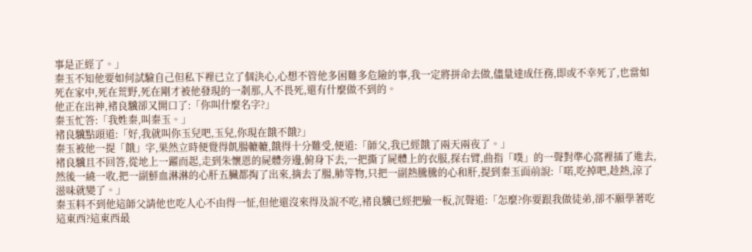事是正經了。」
秦玉不知他要如何試驗自己但私下裡已立了個決心,心想不管他多困難多危險的事,我一定將拼命去做,儘量達成任務,即或不幸死了,也當如死在家中,死在荒野,死在剛才被他發現的一剎那,人不畏死,還有什麼做不到的。
他正在出神,褚良驥卻又開口了:「你叫什麼名字?」
秦玉忙答:「我姓秦,叫秦玉。」
褚良驥點頭道:「好,我就叫你玉兒吧,玉兒,你現在餓不餓?」
秦玉被他一提「餓」字,果然立時便覺得飢腸轆轆,餓得十分難受,便道:「師父,我已經餓了兩天兩夜了。」
褚良驥且不回答,從地上一躍而起,走到朱懷恩的屍體旁邊,俯身下去,一把撕了屍體上的衣服,探右臂,曲指「噗」的一聲對準心窩裡插了進去,然後一繞一收,把一副鮮血淋淋的心肝五臟都掏了出來,摘去了腸,肺等物,只把一副熱騰騰的心和肝,提到秦玉面前說:「喏,吃掉吧,趁熱,涼了滋味就變了。」
秦玉料不到他這師父請他也吃人心不由得一怔,但他還沒來得及說不吃,褚良驥已經把臉一板,沉聲道:「怎麼?你要跟我做徒弟,卻不願學著吃這東西?這東西最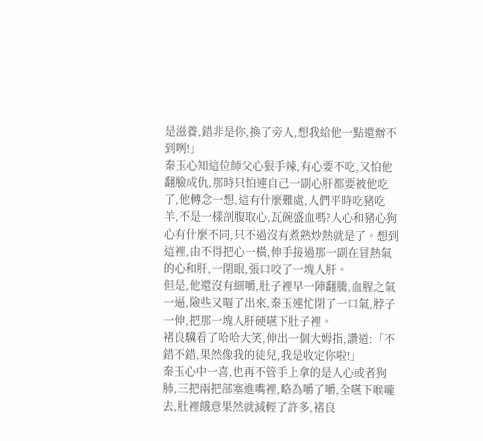是滋養,錯非是你,換了旁人,想我給他一點還辦不到咧!」
秦玉心知這位師父心狠手辣,有心要不吃,又怕他翻臉成仇,那時只怕連自己一副心肝都要被他吃了,他轉念一想,這有什麼難處,人們平時吃豬吃羊,不是一樣剖腹取心,瓦碗盛血嗎?人心和豬心狗心有什麼不同,只不過沒有煮熟炒熱就是了。想到這裡,由不得把心一橫,伸手接過那一副在冒熱氣的心和肝,一閉眼,張口咬了一塊人肝。
但是,他還沒有細嚼,肚子裡早一陣翻騰,血腥之氣一逼,險些又嘔了出來,秦玉連忙閉了一口氣,脖子一伸,把那一塊人肝硬嚥下肚子裡。
褚良驥看了哈哈大笑,伸出一個大姆指,讚道:「不錯不錯,果然像我的徒兒,我是收定你啦!」
秦玉心中一喜,也再不管手上拿的是人心或者狗肺,三把兩把部塞進嘴裡,略為嚼了嚼,全嚥下喉嚨去,肚裡餓意果然就減輕了許多,褚良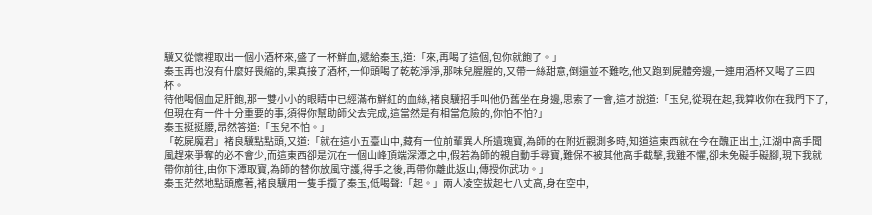驥又從懷裡取出一個小酒杯來,盛了一杯鮮血,遞給秦玉,道:「來,再喝了這個,包你就飽了。」
秦玉再也沒有什麼好畏縮的,果真接了酒杯,一仰頭喝了乾乾淨淨,那味兒腥腥的,又帶一絲甜意,倒還並不難吃,他又跑到屍體旁邊,一連用酒杯又喝了三四杯。
待他喝個血足肝飽,那一雙小小的眼睛中已經滿布鮮紅的血絲,褚良驥招手叫他仍舊坐在身邊,思索了一會,這才說道:「玉兒,從現在起,我算收你在我門下了,但現在有一件十分重要的事,須得你幫助師父去完成,這當然是有相當危險的,你怕不怕?」
秦玉挺挺腰,昂然答道:「玉兒不怕。」
「乾屍魔君」褚良驥點點頭,又道:「就在這小五臺山中,藏有一位前輩異人所遺瑰寶,為師的在附近觀測多時,知道這東西就在今在醜正出土,江湖中高手聞風趕來爭奪的必不會少,而這東西卻是沉在一個山峰頂端深潭之中,假若為師的親自動手尋寶,難保不被其他高手截擊,我雖不懼,卻未免礙手礙腳,現下我就帶你前往,由你下潭取寶,為師的替你放風守護,得手之後,再帶你離此返山,傳授你武功。」
秦玉茫然地點頭應著,褚良驥用一隻手攬了秦玉,低喝聲:「起。」兩人凌空拔起七八丈高,身在空中,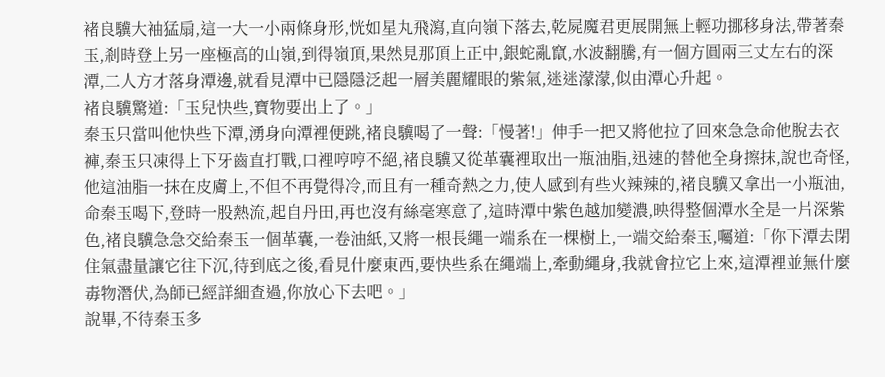褚良驥大袖猛扇,這一大一小兩條身形,恍如星丸飛瀉,直向嶺下落去,乾屍魔君更展開無上輕功挪移身法,帶著秦玉,剎時登上另一座極高的山嶺,到得嶺頂,果然見那頂上正中,銀蛇亂竄,水波翻騰,有一個方圓兩三丈左右的深潭,二人方才落身潭邊,就看見潭中已隱隱泛起一層美麗耀眼的紫氣,迷迷濛濛,似由潭心升起。
褚良驥驚道:「玉兒快些,寶物要出上了。」
秦玉只當叫他快些下潭,湧身向潭裡便跳,褚良驥喝了一聲:「慢著!」伸手一把又將他拉了回來急急命他脫去衣褲,秦玉只凍得上下牙齒直打戰,口裡哼哼不絕,褚良驥又從革囊裡取出一瓶油脂,迅速的替他全身擦抹,說也奇怪,他這油脂一抹在皮膚上,不但不再覺得冷,而且有一種奇熱之力,使人感到有些火辣辣的,褚良驥又拿出一小瓶油,命秦玉喝下,登時一股熱流,起自丹田,再也沒有絲毫寒意了,這時潭中紫色越加變濃,映得整個潭水全是一片深紫色,褚良驥急急交給秦玉一個革囊,一卷油紙,又將一根長繩一端系在一棵樹上,一端交給秦玉,囑道:「你下潭去閉住氣盡量讓它往下沉,待到底之後,看見什麼東西,要快些系在繩端上,牽動繩身,我就會拉它上來,這潭裡並無什麼毒物潛伏,為師已經詳細查過,你放心下去吧。」
說畢,不待秦玉多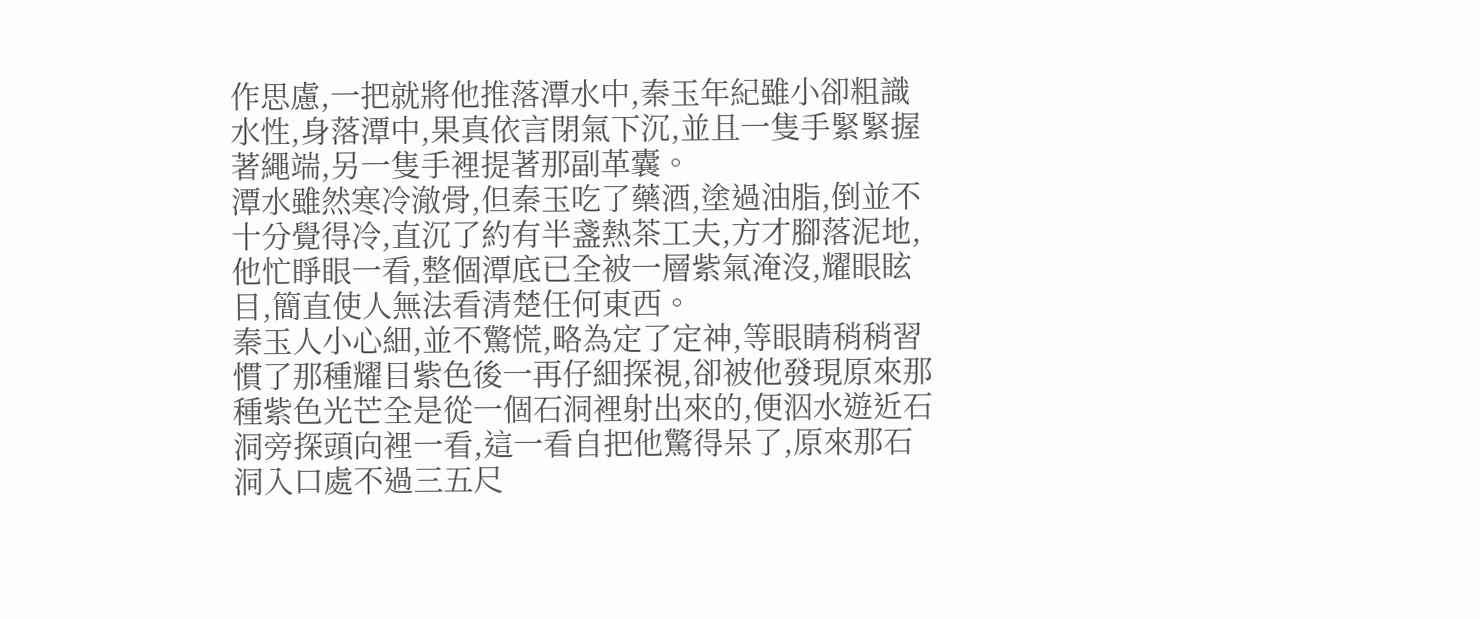作思慮,一把就將他推落潭水中,秦玉年紀雖小卻粗識水性,身落潭中,果真依言閉氣下沉,並且一隻手緊緊握著繩端,另一隻手裡提著那副革囊。
潭水雖然寒冷澈骨,但秦玉吃了藥酒,塗過油脂,倒並不十分覺得冷,直沉了約有半盞熱茶工夫,方才腳落泥地,他忙睜眼一看,整個潭底已全被一層紫氣淹沒,耀眼眩目,簡直使人無法看清楚任何東西。
秦玉人小心細,並不驚慌,略為定了定神,等眼睛稍稍習慣了那種耀目紫色後一再仔細探視,卻被他發現原來那種紫色光芒全是從一個石洞裡射出來的,便泅水遊近石洞旁探頭向裡一看,這一看自把他驚得呆了,原來那石洞入口處不過三五尺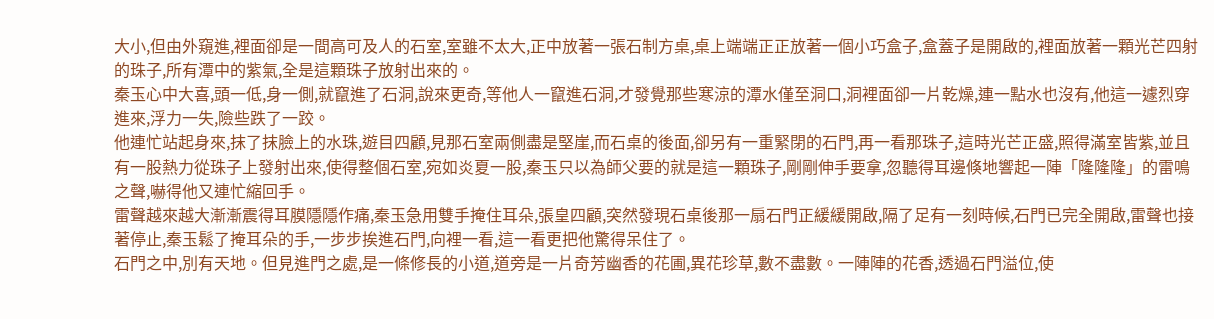大小,但由外窺進,裡面卻是一間高可及人的石室,室雖不太大,正中放著一張石制方桌,桌上端端正正放著一個小巧盒子,盒蓋子是開啟的,裡面放著一顆光芒四射的珠子,所有潭中的紫氣,全是這顆珠子放射出來的。
秦玉心中大喜,頭一低,身一側,就竄進了石洞,說來更奇,等他人一竄進石洞,才發覺那些寒涼的潭水僅至洞口,洞裡面卻一片乾燥,連一點水也沒有,他這一遽烈穿進來,浮力一失,險些跌了一跤。
他連忙站起身來,抹了抹臉上的水珠,遊目四顧,見那石室兩側盡是堅崖,而石桌的後面,卻另有一重緊閉的石門,再一看那珠子,這時光芒正盛,照得滿室皆紫,並且有一股熱力從珠子上發射出來,使得整個石室,宛如炎夏一股,秦玉只以為師父要的就是這一顆珠子,剛剛伸手要拿,忽聽得耳邊倏地響起一陣「隆隆隆」的雷鳴之聲,嚇得他又連忙縮回手。
雷聲越來越大漸漸震得耳膜隱隱作痛,秦玉急用雙手掩住耳朵,張皇四顧,突然發現石桌後那一扇石門正緩緩開啟,隔了足有一刻時候,石門已完全開啟,雷聲也接著停止,秦玉鬆了掩耳朵的手,一步步挨進石門,向裡一看,這一看更把他驚得呆住了。
石門之中,別有天地。但見進門之處,是一條修長的小道,道旁是一片奇芳幽香的花圃,異花珍草,數不盡數。一陣陣的花香,透過石門溢位,使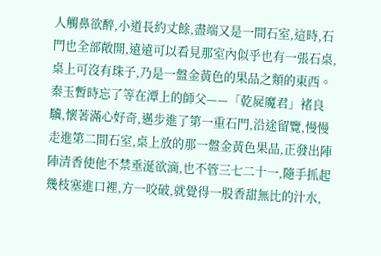人觸鼻欲醉,小道長約丈餘,盡端又是一間石室,這時,石門也全部敞開,遠遠可以看見那室內似乎也有一張石桌,桌上可沒有珠子,乃是一盤金黃色的果品之類的東西。
秦玉暫時忘了等在潭上的師父——「乾屍魔君」褚良驥,懷著滿心好奇,邁步進了第一重石門,沿途留覽,慢慢走進第二間石室,桌上放的那一盤金黃色果品,正發出陣陣清香使他不禁垂涎欲滴,也不管三七二十一,隨手抓起幾枝塞進口裡,方一咬破,就覺得一股香甜無比的汁水,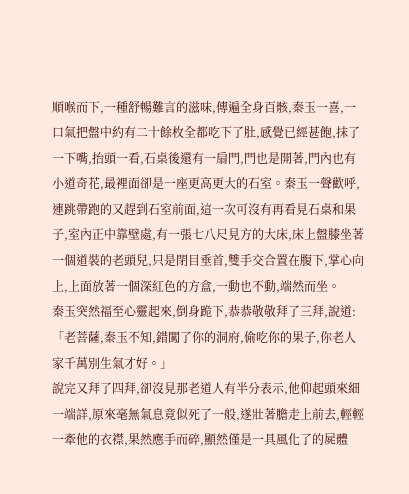順喉而下,一種舒暢難言的滋味,傳遍全身百骸,秦玉一喜,一口氣把盤中約有二十餘枚全都吃下了肚,感覺已經甚飽,抹了一下嘴,抬頭一看,石桌後還有一扇門,門也是開著,門內也有小道奇花,最裡面卻是一座更高更大的石室。秦玉一聲歡呼,連跳帶跑的又趕到石室前面,這一次可沒有再看見石桌和果子,室內正中靠壁處,有一張七八尺見方的大床,床上盤膝坐著一個道裝的老頭兒,只是閉目垂首,雙手交合置在腹下,掌心向上,上面放著一個深紅色的方盒,一動也不動,端然而坐。
秦玉突然福至心靈起來,倒身跪下,恭恭敬敬拜了三拜,說道:「老菩薩,秦玉不知,錯闖了你的洞府,偷吃你的果子,你老人家千萬別生氣才好。」
說完又拜了四拜,卻沒見那老道人有半分表示,他仰起頭來細一端詳,原來毫無氣息竟似死了一般,遂壯著膽走上前去,輕輕一牽他的衣襟,果然應手而碎,顯然僅是一具風化了的屍體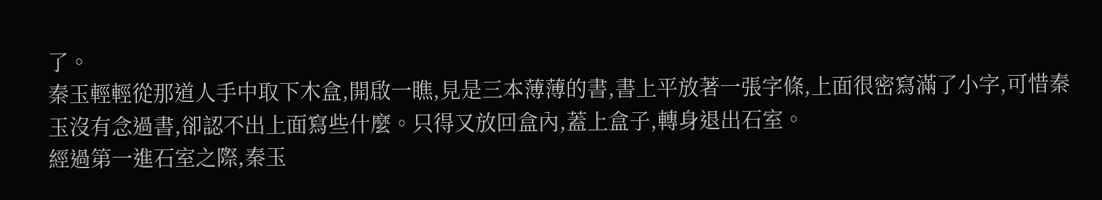了。
秦玉輕輕從那道人手中取下木盒,開啟一瞧,見是三本薄薄的書,書上平放著一張字條,上面很密寫滿了小字,可惜秦玉沒有念過書,卻認不出上面寫些什麼。只得又放回盒內,蓋上盒子,轉身退出石室。
經過第一進石室之際,秦玉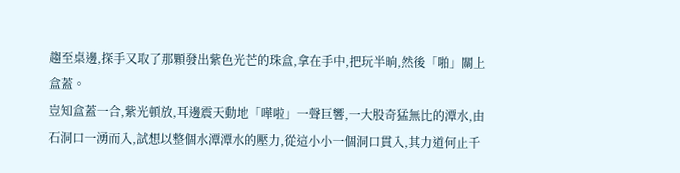趨至桌邊,探手又取了那顆發出紫色光芒的珠盒,拿在手中,把玩半晌,然後「啪」關上盒蓋。
豈知盒蓋一合,紫光頓放,耳邊震天動地「嘩啦」一聲巨響,一大股奇猛無比的潭水,由石洞口一湧而入,試想以整個水潭潭水的壓力,從這小小一個洞口貫入,其力道何止千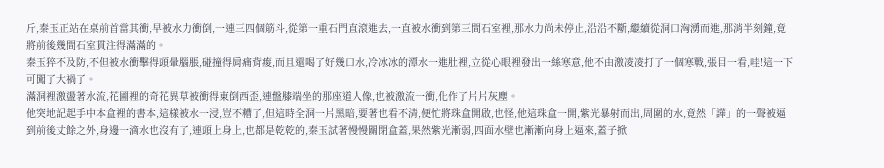斤,秦玉正站在桌前首當其衝,早被水力衝倒,一連三四個筋斗,從第一重石門直滾進去,一直被水衝到第三間石室裡,那水力尚未停止,沿沿不斷,繼續從洞口洶湧而進,那消半刻鐘,竟將前後幾間石室貫注得滿滿的。
秦玉猝不及防,不但被水衝擊得頭暈腦脹,碰撞得肩痛背痠,而且還喝了好幾口水,冷冰冰的潭水一進肚裡,立從心眼裡發出一絲寒意,他不由激凌凌打了一個寒戰,張目一看,哇!這一下可闖了大禍了。
滿洞裡激盪著水流,花圃裡的奇花異草被衝得東倒西歪,連盤膝端坐的那座道人像,也被激流一衝,化作了片片灰塵。
他突地記起手中本盒裡的書本,這樣被水一浸,豈不糟了,但這時全洞一片黑暗,要著也看不清,便忙將珠盒開啟,也怪,他這珠盒一開,紫光暴射而出,周圍的水,竟然「譁」的一聲被逼到前後丈餘之外,身邊一滴水也沒有了,連頭上身上,也都是乾乾的,秦玉試著慢慢關閉盒蓋,果然紫光漸弱,四面水壁也漸漸向身上逼來,蓋子掀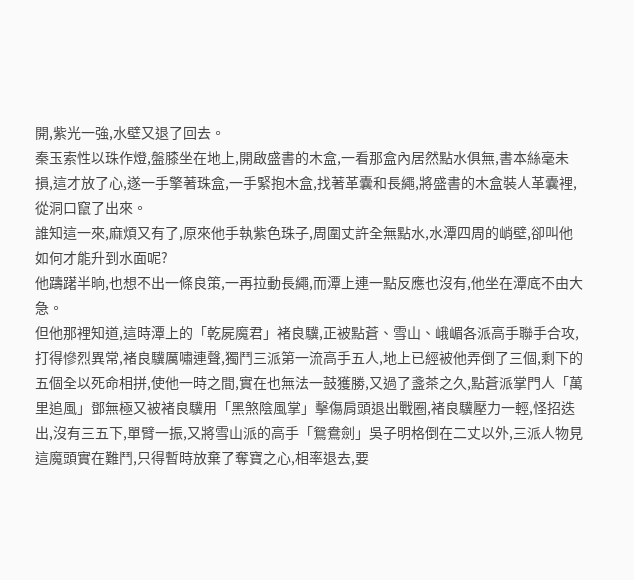開,紫光一強,水壁又退了回去。
秦玉索性以珠作燈,盤膝坐在地上,開啟盛書的木盒,一看那盒內居然點水俱無,書本絲毫未損,這才放了心,遂一手擎著珠盒,一手緊抱木盒,找著革囊和長繩,將盛書的木盒裝人革囊裡,從洞口竄了出來。
誰知這一來,麻煩又有了,原來他手執紫色珠子,周圍丈許全無點水,水潭四周的峭壁,卻叫他如何才能升到水面呢?
他躊躇半晌,也想不出一條良策,一再拉動長繩,而潭上連一點反應也沒有,他坐在潭底不由大急。
但他那裡知道,這時潭上的「乾屍魔君」褚良驥,正被點蒼、雪山、峨嵋各派高手聯手合攻,打得慘烈異常,褚良驥厲嘯連聲,獨鬥三派第一流高手五人,地上已經被他弄倒了三個,剩下的五個全以死命相拼,使他一時之間,實在也無法一鼓獲勝,又過了盞茶之久,點蒼派掌門人「萬里追風」鄧無極又被褚良驥用「黑煞陰風掌」擊傷肩頭退出戰圈,褚良驥壓力一輕,怪招迭出,沒有三五下,單臂一振,又將雪山派的高手「鴛鴦劍」吳子明格倒在二丈以外,三派人物見這魔頭實在難鬥,只得暫時放棄了奪寶之心,相率退去,要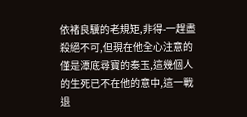依褚良驥的老規矩,非得-一趕盡殺絕不可,但現在他全心注意的僅是潭底尋寶的秦玉,這幾個人的生死已不在他的意中,這一戰退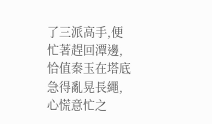了三派高手,便忙著趕回潭邊,恰值秦玉在塔底急得亂晃長繩,心慌意忙之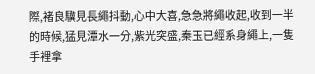際,褚良驥見長繩抖動,心中大喜,急急將繩收起,收到一半的時候,猛見潭水一分,紫光突盛,秦玉已經系身繩上,一隻手裡拿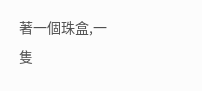著一個珠盒,一隻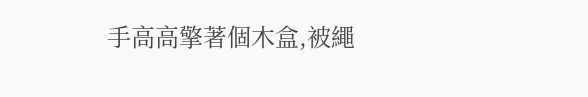手高高擎著個木盒,被繩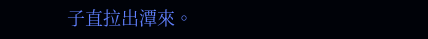子直拉出潭來。